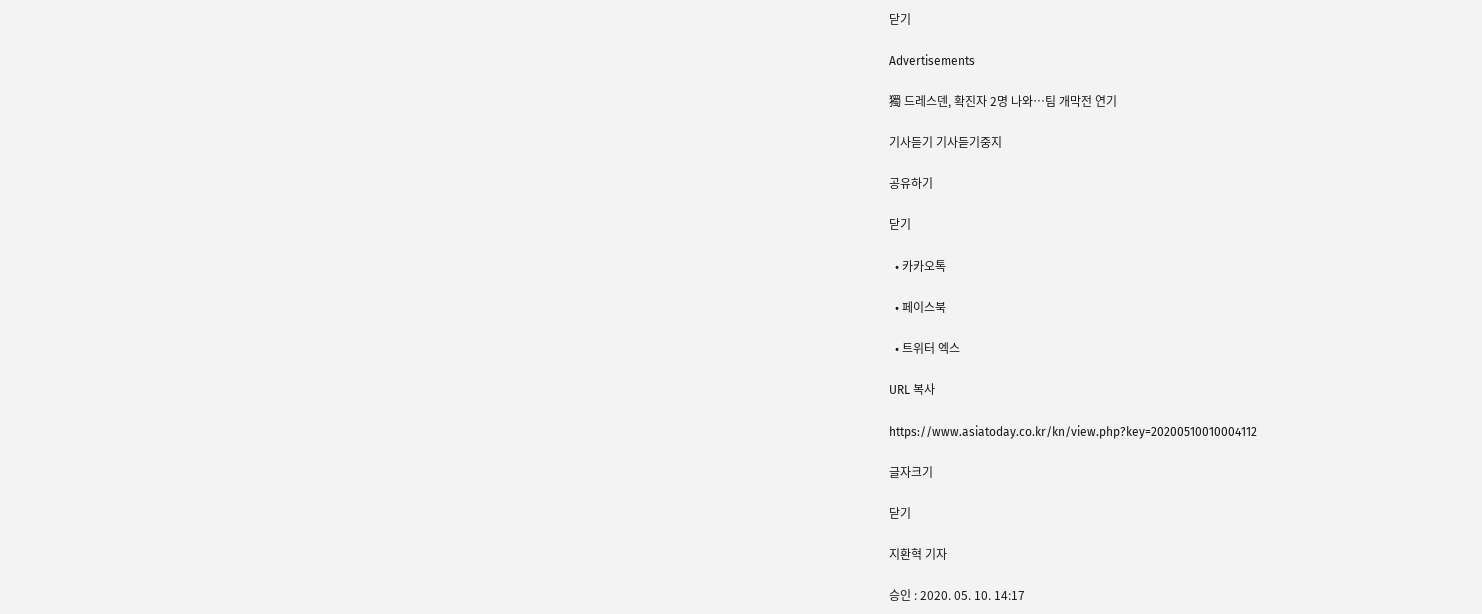닫기

Advertisements

獨 드레스덴, 확진자 2명 나와…팀 개막전 연기

기사듣기 기사듣기중지

공유하기

닫기

  • 카카오톡

  • 페이스북

  • 트위터 엑스

URL 복사

https://www.asiatoday.co.kr/kn/view.php?key=20200510010004112

글자크기

닫기

지환혁 기자

승인 : 2020. 05. 10. 14:17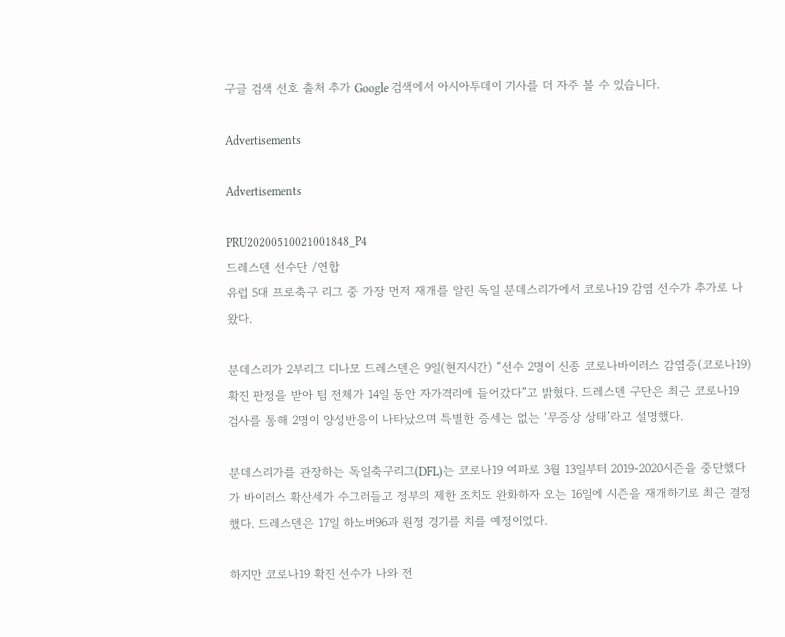구글 검색 선호 출처 추가 Google 검색에서 아시아투데이 기사를 더 자주 볼 수 있습니다.

Advertisements

Advertisements

PRU20200510021001848_P4
드레스덴 선수단 /연합
유럽 5대 프로축구 리그 중 가장 먼저 재개를 알린 독일 분데스리가에서 코로나19 감염 선수가 추가로 나왔다.

분데스리가 2부리그 디나모 드레스덴은 9일(현지시간) “선수 2명이 신종 코로나바이러스 감염증(코로나19) 확진 판정을 받아 팀 전체가 14일 동안 자가격리에 들어갔다”고 밝혔다. 드레스덴 구단은 최근 코로나19 검사를 통해 2명이 양성반응이 나타났으며 특별한 증세는 없는 ‘무증상 상태’라고 설명했다.

분데스리가를 관장하는 독일축구리그(DFL)는 코로나19 여파로 3월 13일부터 2019-2020시즌을 중단했다가 바이러스 확산세가 수그러들고 정부의 제한 조치도 완화하자 오는 16일에 시즌을 재개하기로 최근 결정했다. 드레스덴은 17일 하노버96과 원정 경기를 치를 예정이었다.

하지만 코로나19 확진 선수가 나와 전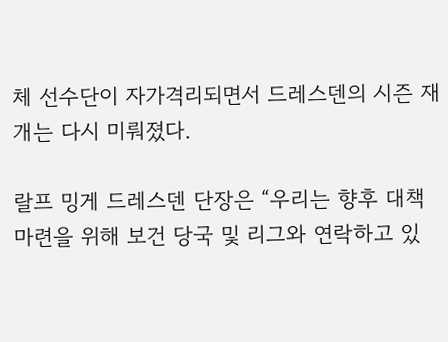체 선수단이 자가격리되면서 드레스덴의 시즌 재개는 다시 미뤄졌다.

랄프 밍게 드레스덴 단장은 “우리는 향후 대책 마련을 위해 보건 당국 및 리그와 연락하고 있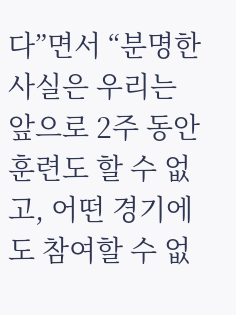다”면서 “분명한 사실은 우리는 앞으로 2주 동안 훈련도 할 수 없고, 어떤 경기에도 참여할 수 없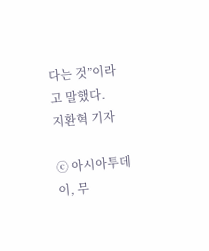다는 것”이라고 말했다.
지환혁 기자

ⓒ 아시아투데이, 무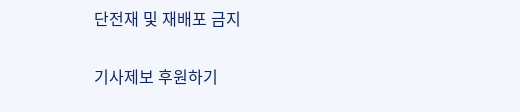단전재 및 재배포 금지

기사제보 후원하기